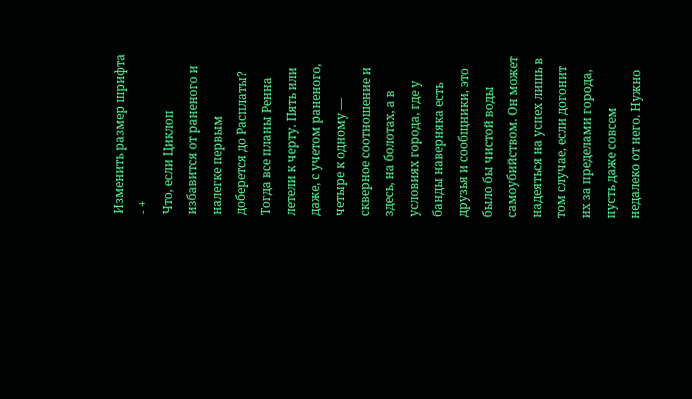Изменить размер шрифта - +
Что, если Циклоп избавится от раненого и налегке первым доберется до Расплаты? Тогда все планы Ренна летели к черту. Пять или даже, с учетом раненого, четыре к одному — скверное соотношение и здесь, на болотах, а в условиях города, где у банды наверняка есть друзья и сообщники, это было бы чистой воды самоубийством. Он может надеяться на успех лишь в том случае, если догонит их за пределами города, пусть даже совсем недалеко от него. Нужно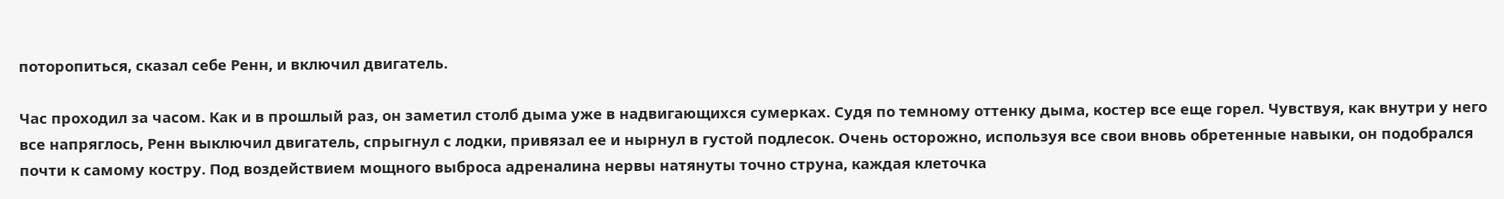поторопиться, сказал себе Ренн, и включил двигатель.

Час проходил за часом. Как и в прошлый раз, он заметил столб дыма уже в надвигающихся сумерках. Судя по темному оттенку дыма, костер все еще горел. Чувствуя, как внутри у него все напряглось, Ренн выключил двигатель, спрыгнул с лодки, привязал ее и нырнул в густой подлесок. Очень осторожно, используя все свои вновь обретенные навыки, он подобрался почти к самому костру. Под воздействием мощного выброса адреналина нервы натянуты точно струна, каждая клеточка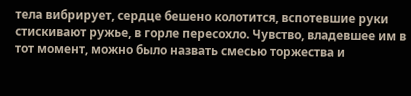тела вибрирует, сердце бешено колотится, вспотевшие руки стискивают ружье, в горле пересохло. Чувство, владевшее им в тот момент, можно было назвать смесью торжества и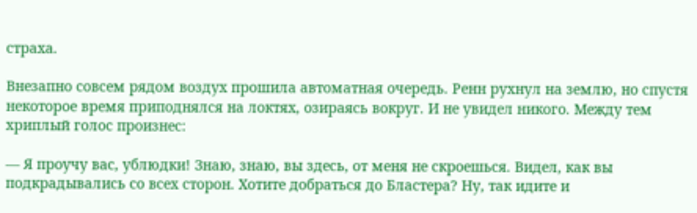страха.

Внезапно совсем рядом воздух прошила автоматная очередь. Ренн рухнул на землю, но спустя некоторое время приподнялся на локтях, озираясь вокруг. И не увидел никого. Между тем хриплый голос произнес:

— Я проучу вас, ублюдки! Знаю, знаю, вы здесь, от меня не скроешься. Видел, как вы подкрадывались со всех сторон. Хотите добраться до Бластера? Ну, так идите и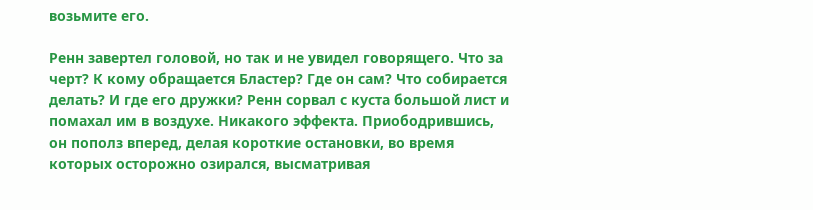возьмите его.

Ренн завертел головой, но так и не увидел говорящего. Что за черт? К кому обращается Бластер? Где он сам? Что собирается делать? И где его дружки? Ренн сорвал с куста большой лист и помахал им в воздухе. Никакого эффекта. Приободрившись, он пополз вперед, делая короткие остановки, во время которых осторожно озирался, высматривая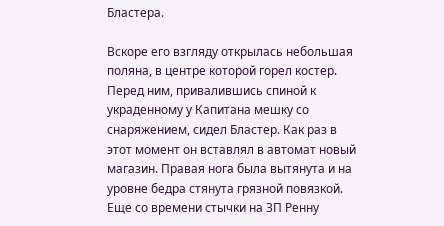Бластера.

Вскоре его взгляду открылась небольшая поляна, в центре которой горел костер. Перед ним, привалившись спиной к украденному у Капитана мешку со снаряжением, сидел Бластер. Как раз в этот момент он вставлял в автомат новый магазин. Правая нога была вытянута и на уровне бедра стянута грязной повязкой. Еще со времени стычки на ЗП Ренну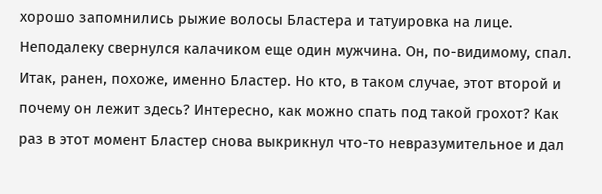хорошо запомнились рыжие волосы Бластера и татуировка на лице. Неподалеку свернулся калачиком еще один мужчина. Он, по-видимому, спал. Итак, ранен, похоже, именно Бластер. Но кто, в таком случае, этот второй и почему он лежит здесь? Интересно, как можно спать под такой грохот? Как раз в этот момент Бластер снова выкрикнул что-то невразумительное и дал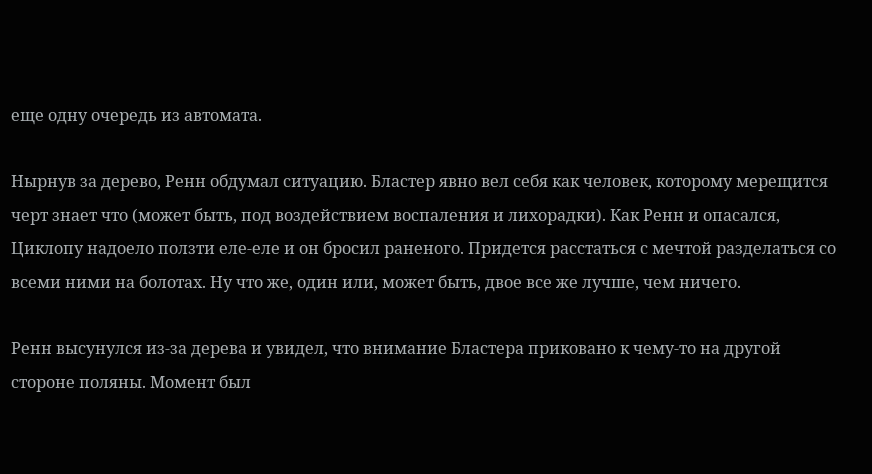еще одну очередь из автомата.

Нырнув за дерево, Ренн обдумал ситуацию. Бластер явно вел себя как человек, которому мерещится черт знает что (может быть, под воздействием воспаления и лихорадки). Как Ренн и опасался, Циклопу надоело ползти еле-еле и он бросил раненого. Придется расстаться с мечтой разделаться со всеми ними на болотах. Ну что же, один или, может быть, двое все же лучше, чем ничего.

Ренн высунулся из-за дерева и увидел, что внимание Бластера приковано к чему-то на другой стороне поляны. Момент был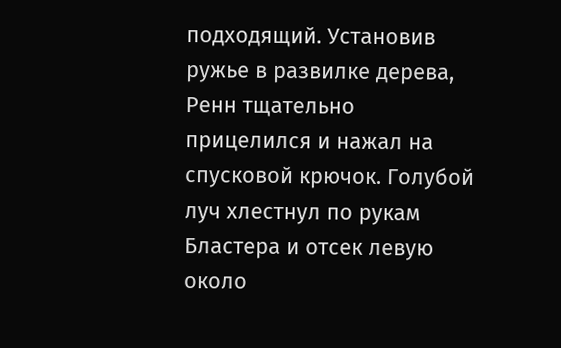подходящий. Установив ружье в развилке дерева, Ренн тщательно прицелился и нажал на спусковой крючок. Голубой луч хлестнул по рукам Бластера и отсек левую около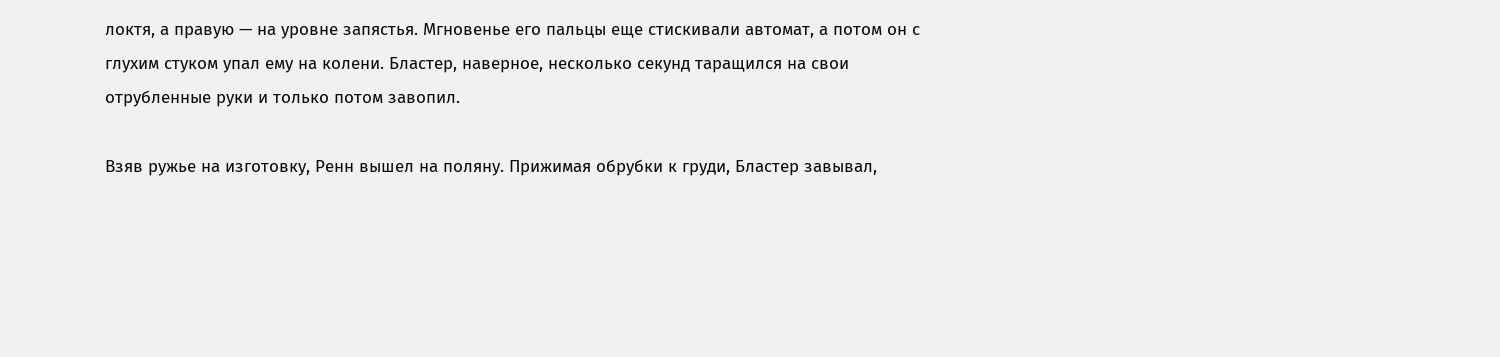локтя, а правую — на уровне запястья. Мгновенье его пальцы еще стискивали автомат, а потом он с глухим стуком упал ему на колени. Бластер, наверное, несколько секунд таращился на свои отрубленные руки и только потом завопил.

Взяв ружье на изготовку, Ренн вышел на поляну. Прижимая обрубки к груди, Бластер завывал,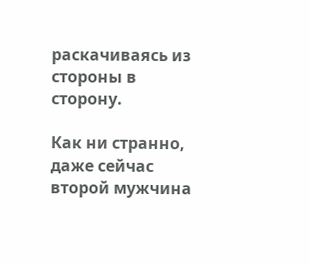раскачиваясь из стороны в сторону.

Как ни странно, даже сейчас второй мужчина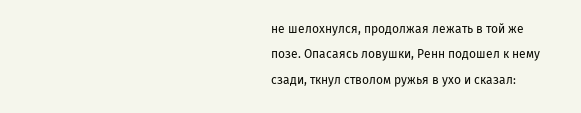не шелохнулся, продолжая лежать в той же позе. Опасаясь ловушки, Ренн подошел к нему сзади, ткнул стволом ружья в ухо и сказал: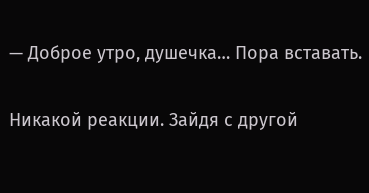— Доброе утро, душечка… Пора вставать.

Никакой реакции. Зайдя с другой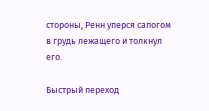стороны, Ренн уперся сапогом в грудь лежащего и толкнул его.

Быстрый переход